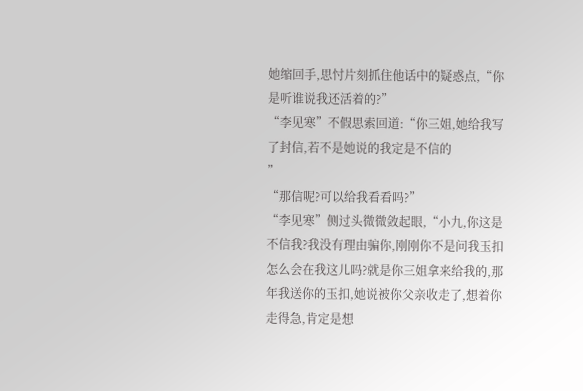她缩回手,思忖片刻抓住他话中的疑惑点,“你是听谁说我还活着的?”
“李见寒”不假思索回道:“你三姐,她给我写了封信,若不是她说的我定是不信的
”
“那信呢?可以给我看看吗?”
“李见寒”侧过头微微敛起眼,“小九,你这是不信我?我没有理由骗你,刚刚你不是问我玉扣怎么会在我这儿吗?就是你三姐拿来给我的,那年我送你的玉扣,她说被你父亲收走了,想着你走得急,肯定是想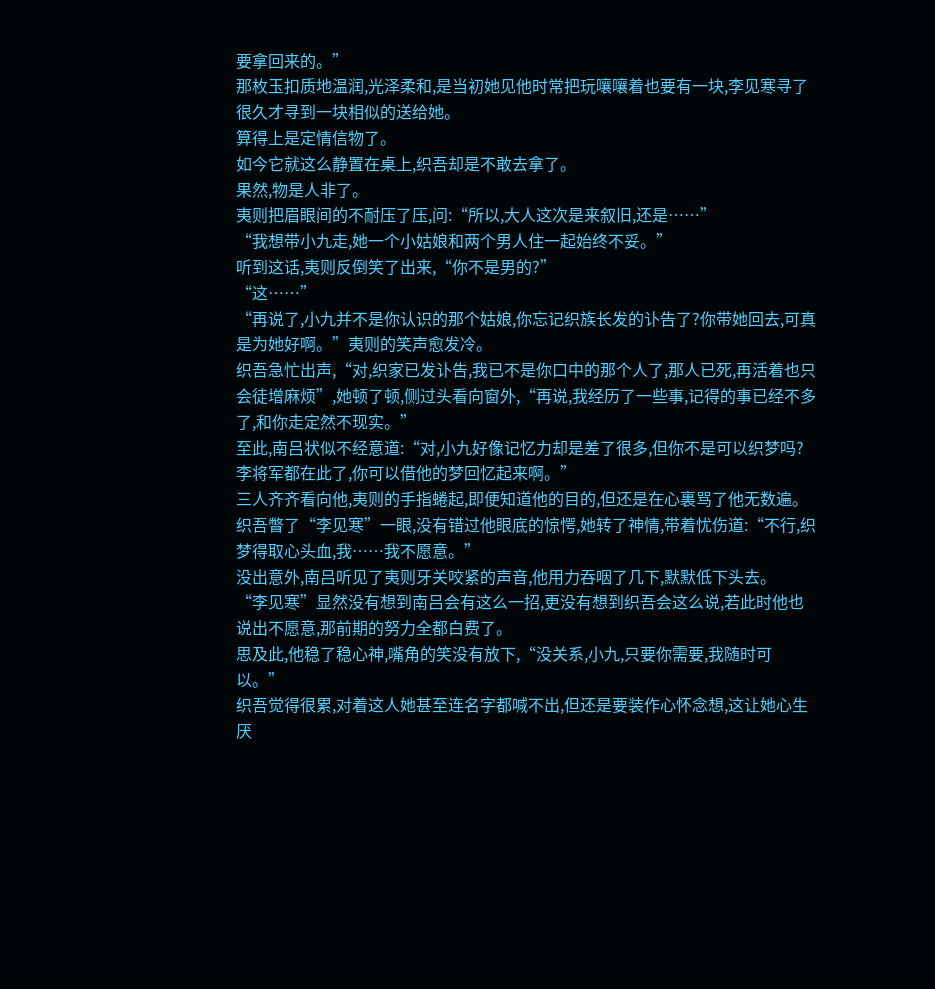要拿回来的。”
那枚玉扣质地温润,光泽柔和,是当初她见他时常把玩嚷嚷着也要有一块,李见寒寻了很久才寻到一块相似的送给她。
算得上是定情信物了。
如今它就这么静置在桌上,织吾却是不敢去拿了。
果然,物是人非了。
夷则把眉眼间的不耐压了压,问:“所以,大人这次是来叙旧,还是……”
“我想带小九走,她一个小姑娘和两个男人住一起始终不妥。”
听到这话,夷则反倒笑了出来,“你不是男的?”
“这……”
“再说了,小九并不是你认识的那个姑娘,你忘记织族长发的讣告了?你带她回去,可真是为她好啊。”夷则的笑声愈发冷。
织吾急忙出声,“对,织家已发讣告,我已不是你口中的那个人了,那人已死,再活着也只会徒增麻烦”,她顿了顿,侧过头看向窗外,“再说,我经历了一些事,记得的事已经不多了,和你走定然不现实。”
至此,南吕状似不经意道:“对,小九好像记忆力却是差了很多,但你不是可以织梦吗?李将军都在此了,你可以借他的梦回忆起来啊。”
三人齐齐看向他,夷则的手指蜷起,即便知道他的目的,但还是在心裏骂了他无数遍。
织吾瞥了“李见寒”一眼,没有错过他眼底的惊愕,她转了神情,带着忧伤道:“不行,织梦得取心头血,我……我不愿意。”
没出意外,南吕听见了夷则牙关咬紧的声音,他用力吞咽了几下,默默低下头去。
“李见寒”显然没有想到南吕会有这么一招,更没有想到织吾会这么说,若此时他也说出不愿意,那前期的努力全都白费了。
思及此,他稳了稳心神,嘴角的笑没有放下,“没关系,小九,只要你需要,我随时可以。”
织吾觉得很累,对着这人她甚至连名字都喊不出,但还是要装作心怀念想,这让她心生厌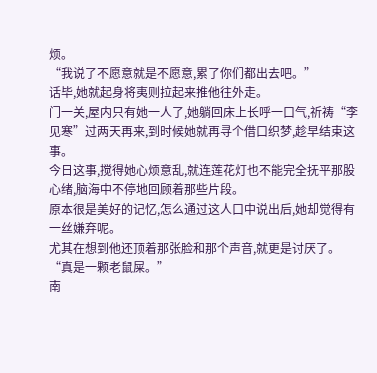烦。
“我说了不愿意就是不愿意,累了你们都出去吧。”
话毕,她就起身将夷则拉起来推他往外走。
门一关,屋内只有她一人了,她躺回床上长呼一口气,祈祷“李见寒”过两天再来,到时候她就再寻个借口织梦,趁早结束这事。
今日这事,搅得她心烦意乱,就连莲花灯也不能完全抚平那股心绪,脑海中不停地回顾着那些片段。
原本很是美好的记忆,怎么通过这人口中说出后,她却觉得有一丝嫌弃呢。
尤其在想到他还顶着那张脸和那个声音,就更是讨厌了。
“真是一颗老鼠屎。”
南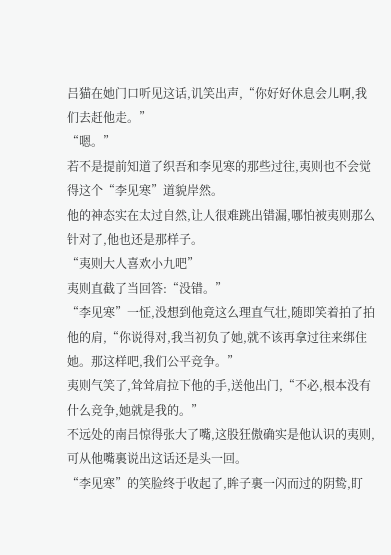吕猫在她门口听见这话,讥笑出声,“你好好休息会儿啊,我们去赶他走。”
“嗯。”
若不是提前知道了织吾和李见寒的那些过往,夷则也不会觉得这个“李见寒”道貌岸然。
他的神态实在太过自然,让人很难跳出错漏,哪怕被夷则那么针对了,他也还是那样子。
“夷则大人喜欢小九吧”
夷则直截了当回答:“没错。”
“李见寒”一怔,没想到他竟这么理直气壮,随即笑着拍了拍他的肩,“你说得对,我当初负了她,就不该再拿过往来绑住她。那这样吧,我们公平竞争。”
夷则气笑了,耸耸肩拉下他的手,送他出门,“不必,根本没有什么竞争,她就是我的。”
不远处的南吕惊得张大了嘴,这股狂傲确实是他认识的夷则,可从他嘴裏说出这话还是头一回。
“李见寒”的笑脸终于收起了,眸子裏一闪而过的阴鸷,盯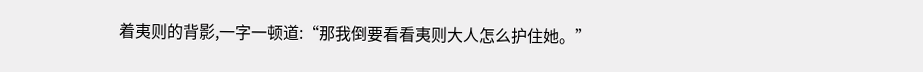着夷则的背影,一字一顿道:“那我倒要看看夷则大人怎么护住她。”